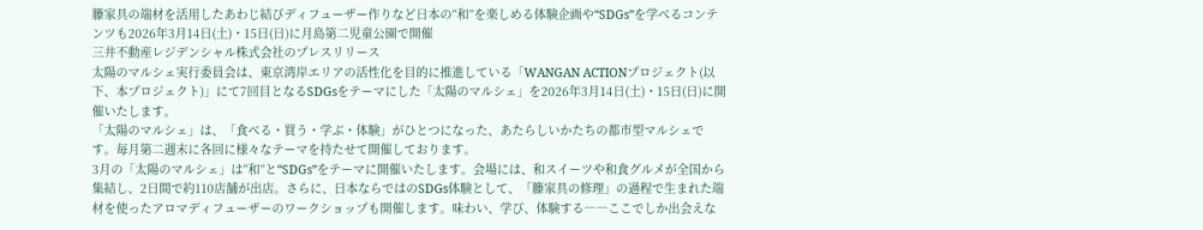籐家具の端材を活用したあわじ結びディフューザー作りなど日本の“和”を楽しめる体験企画や“SDGs”を学べるコンテンツも2026年3月14日(土)・15日(日)に月島第二児童公園で開催
三井不動産レジデンシャル株式会社のプレスリリース
太陽のマルシェ実行委員会は、東京湾岸エリアの活性化を目的に推進している「WANGAN ACTIONプロジェクト(以下、本プロジェクト)」にて7回目となるSDGsをテーマにした「太陽のマルシェ」を2026年3月14日(土)・15日(日)に開催いたします。
「太陽のマルシェ」は、「食べる・買う・学ぶ・体験」がひとつになった、あたらしいかたちの都市型マルシェです。毎月第二週末に各回に様々なテーマを持たせて開催しております。
3月の「太陽のマルシェ」は“和”と“SDGs”をテーマに開催いたします。会場には、和スイーツや和食グルメが全国から集結し、2日間で約110店舗が出店。さらに、日本ならではのSDGs体験として、「籐家具の修理」の過程で生まれた端材を使ったアロマディフューザーのワークショップも開催します。味わい、学び、体験する――ここでしか出会えな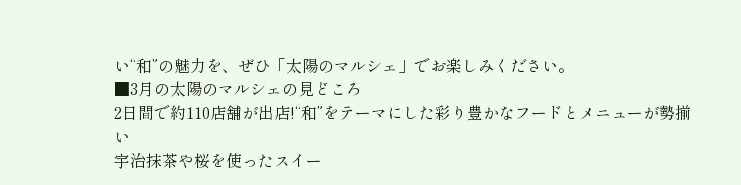い“和”の魅力を、ぜひ「太陽のマルシェ」でお楽しみください。
■3月の太陽のマルシェの見どころ
2日間で約110店舗が出店!“和”をテーマにした彩り豊かなフードとメニューが勢揃い
宇治抹茶や桜を使ったスイー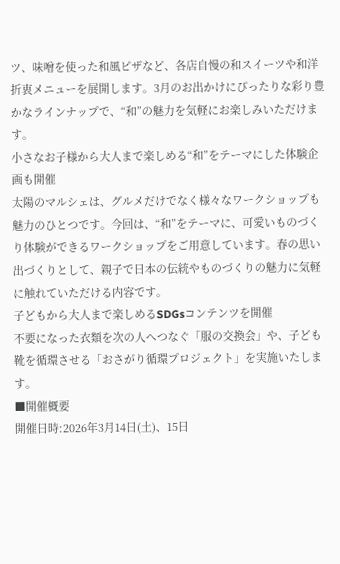ツ、味噌を使った和風ピザなど、各店自慢の和スイーツや和洋折衷メニューを展開します。3月のお出かけにぴったりな彩り豊かなラインナップで、“和”の魅力を気軽にお楽しみいただけます。
小さなお子様から大人まで楽しめる“和”をテーマにした体験企画も開催
太陽のマルシェは、グルメだけでなく様々なワークショップも魅力のひとつです。今回は、“和”をテーマに、可愛いものづくり体験ができるワークショップをご用意しています。春の思い出づくりとして、親子で日本の伝統やものづくりの魅力に気軽に触れていただける内容です。
子どもから大人まで楽しめるSDGsコンテンツを開催
不要になった衣類を次の人へつなぐ「服の交換会」や、子ども靴を循環させる「おさがり循環プロジェクト」を実施いたします。
■開催概要
開催日時:2026年3月14日(土)、15日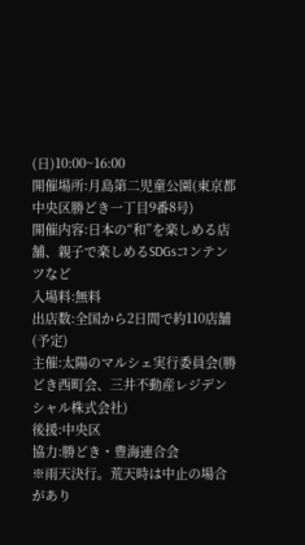(日)10:00~16:00
開催場所:月島第二児童公園(東京都中央区勝どき一丁目9番8号)
開催内容:日本の“和”を楽しめる店舗、親子で楽しめるSDGsコンテンツなど
入場料:無料
出店数:全国から2日間で約110店舗(予定)
主催:太陽のマルシェ実行委員会(勝どき西町会、三井不動産レジデンシャル株式会社)
後援:中央区
協力:勝どき・豊海連合会
※雨天決行。荒天時は中止の場合があり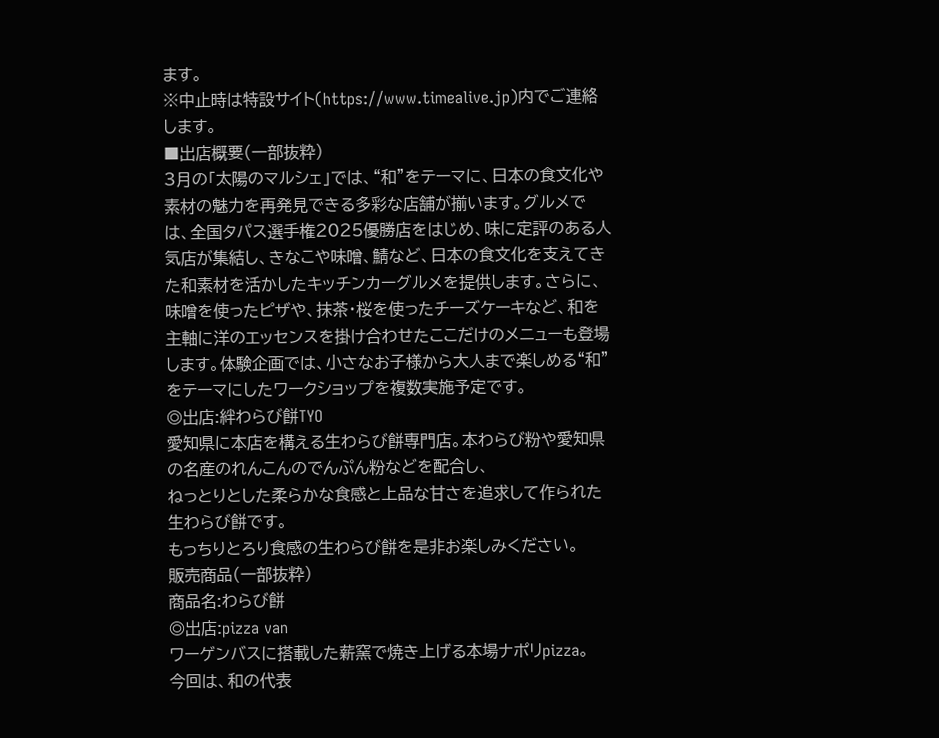ます。
※中止時は特設サイト(https://www.timealive.jp)内でご連絡します。
■出店概要(一部抜粋)
3月の「太陽のマルシェ」では、“和”をテーマに、日本の食文化や素材の魅力を再発見できる多彩な店舗が揃います。グルメでは、全国タパス選手権2025優勝店をはじめ、味に定評のある人気店が集結し、きなこや味噌、鯖など、日本の食文化を支えてきた和素材を活かしたキッチンカーグルメを提供します。さらに、味噌を使ったピザや、抹茶・桜を使ったチーズケーキなど、和を主軸に洋のエッセンスを掛け合わせたここだけのメニューも登場します。体験企画では、小さなお子様から大人まで楽しめる“和”をテーマにしたワークショップを複数実施予定です。
◎出店:絆わらび餅TYO
愛知県に本店を構える生わらび餅専門店。本わらび粉や愛知県の名産のれんこんのでんぷん粉などを配合し、
ねっとりとした柔らかな食感と上品な甘さを追求して作られた生わらび餅です。
もっちりとろり食感の生わらび餅を是非お楽しみください。
販売商品(一部抜粋)
商品名:わらび餅
◎出店:pizza van
ワーゲンバスに搭載した薪窯で焼き上げる本場ナポリpizza。
今回は、和の代表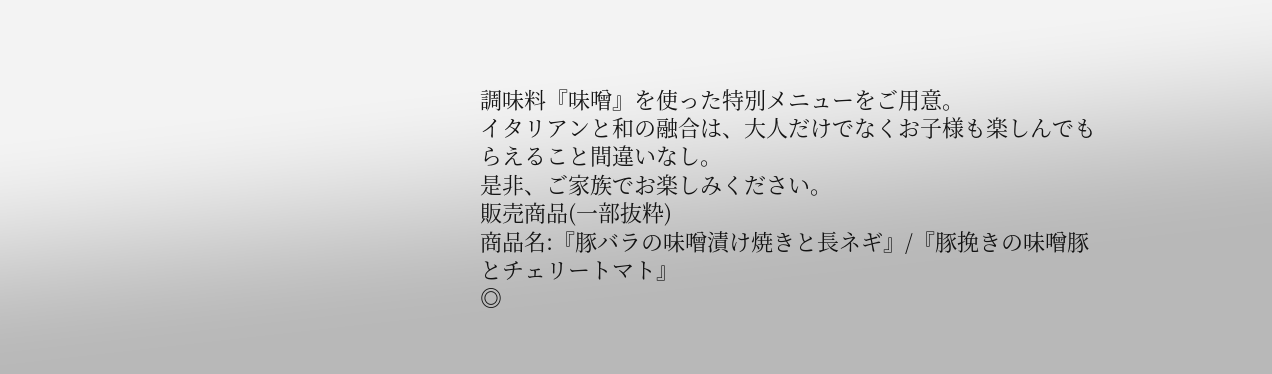調味料『味噌』を使った特別メニューをご用意。
イタリアンと和の融合は、大人だけでなくお子様も楽しんでもらえること間違いなし。
是非、ご家族でお楽しみください。
販売商品(一部抜粋)
商品名:『豚バラの味噌漬け焼きと長ネギ』/『豚挽きの味噌豚とチェリートマト』
◎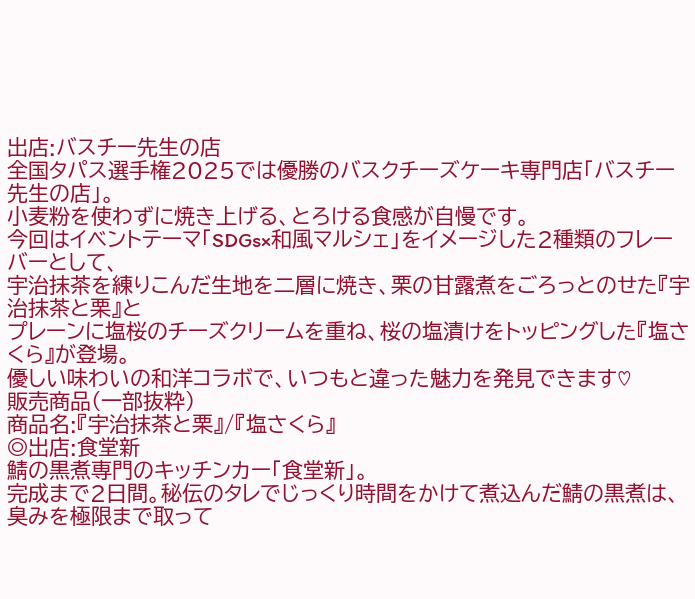出店:バスチー先生の店
全国タパス選手権2025では優勝のバスクチーズケーキ専門店「バスチー先生の店」。
小麦粉を使わずに焼き上げる、とろける食感が自慢です。
今回はイベントテーマ「SDGs×和風マルシェ」をイメージした2種類のフレーバーとして、
宇治抹茶を練りこんだ生地を二層に焼き、栗の甘露煮をごろっとのせた『宇治抹茶と栗』と
プレーンに塩桜のチーズクリームを重ね、桜の塩漬けをトッピングした『塩さくら』が登場。
優しい味わいの和洋コラボで、いつもと違った魅力を発見できます♡
販売商品(一部抜粋)
商品名:『宇治抹茶と栗』/『塩さくら』
◎出店:食堂新
鯖の黒煮専門のキッチンカー「食堂新」。
完成まで2日間。秘伝のタレでじっくり時間をかけて煮込んだ鯖の黒煮は、臭みを極限まで取って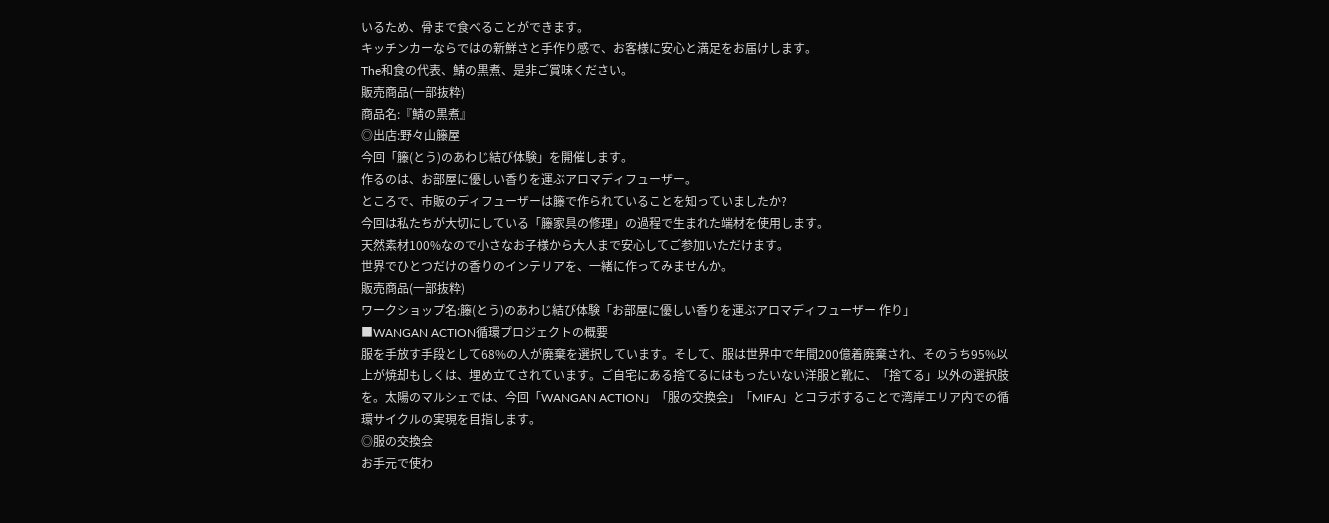いるため、骨まで食べることができます。
キッチンカーならではの新鮮さと手作り感で、お客様に安心と満足をお届けします。
The和食の代表、鯖の黒煮、是非ご賞味ください。
販売商品(一部抜粋)
商品名:『鯖の黒煮』
◎出店:野々山籐屋
今回「籐(とう)のあわじ結び体験」を開催します。
作るのは、お部屋に優しい香りを運ぶアロマディフューザー。
ところで、市販のディフューザーは籐で作られていることを知っていましたか?
今回は私たちが大切にしている「籐家具の修理」の過程で生まれた端材を使用します。
天然素材100%なので小さなお子様から大人まで安心してご参加いただけます。
世界でひとつだけの香りのインテリアを、一緒に作ってみませんか。
販売商品(一部抜粋)
ワークショップ名:籐(とう)のあわじ結び体験「お部屋に優しい香りを運ぶアロマディフューザー 作り」
■WANGAN ACTION循環プロジェクトの概要
服を手放す手段として68%の人が廃棄を選択しています。そして、服は世界中で年間200億着廃棄され、そのうち95%以上が焼却もしくは、埋め立てされています。ご自宅にある捨てるにはもったいない洋服と靴に、「捨てる」以外の選択肢を。太陽のマルシェでは、今回「WANGAN ACTION」「服の交換会」「MIFA」とコラボすることで湾岸エリア内での循環サイクルの実現を目指します。
◎服の交換会
お手元で使わ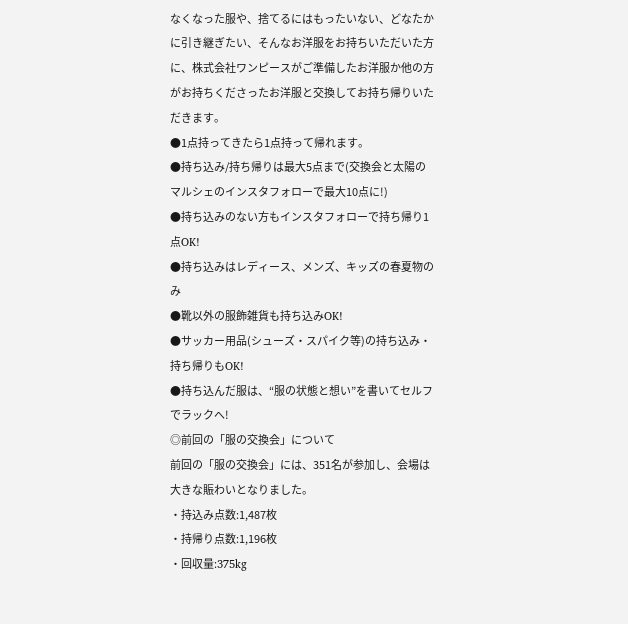なくなった服や、捨てるにはもったいない、どなたかに引き継ぎたい、そんなお洋服をお持ちいただいた方に、株式会社ワンピースがご準備したお洋服か他の方がお持ちくださったお洋服と交換してお持ち帰りいただきます。
●1点持ってきたら1点持って帰れます。
●持ち込み/持ち帰りは最大5点まで(交換会と太陽のマルシェのインスタフォローで最大10点に!)
●持ち込みのない方もインスタフォローで持ち帰り1点OK!
●持ち込みはレディース、メンズ、キッズの春夏物のみ
●靴以外の服飾雑貨も持ち込みOK!
●サッカー用品(シューズ・スパイク等)の持ち込み・持ち帰りもOK!
●持ち込んだ服は、“服の状態と想い”を書いてセルフでラックへ!
◎前回の「服の交換会」について
前回の「服の交換会」には、351名が参加し、会場は大きな賑わいとなりました。
・持込み点数:1,487枚
・持帰り点数:1,196枚
・回収量:375kg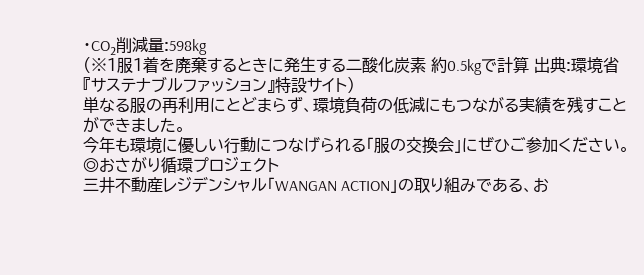・CO₂削減量:598kg
(※1服1着を廃棄するときに発生する二酸化炭素 約0.5kgで計算 出典:環境省『サステナブルファッション』特設サイト)
単なる服の再利用にとどまらず、環境負荷の低減にもつながる実績を残すことができました。
今年も環境に優しい行動につなげられる「服の交換会」にぜひご参加ください。
◎おさがり循環プロジェクト
三井不動産レジデンシャル「WANGAN ACTION」の取り組みである、お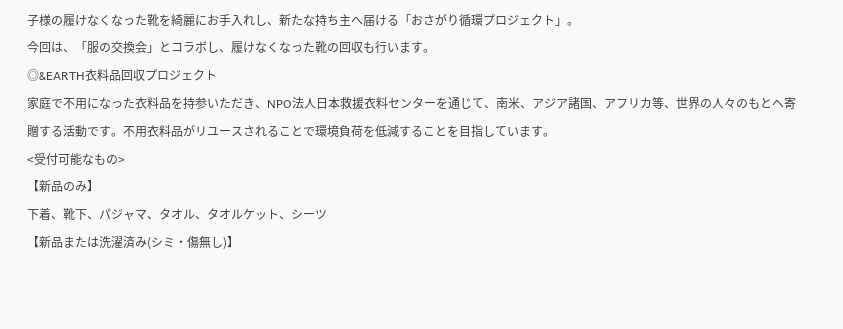子様の履けなくなった靴を綺麗にお手入れし、新たな持ち主へ届ける「おさがり循環プロジェクト」。
今回は、「服の交換会」とコラボし、履けなくなった靴の回収も行います。
◎&EARTH衣料品回収プロジェクト
家庭で不用になった衣料品を持参いただき、NPO法人日本救援衣料センターを通じて、南米、アジア諸国、アフリカ等、世界の人々のもとへ寄贈する活動です。不用衣料品がリユースされることで環境負荷を低減することを目指しています。
<受付可能なもの>
【新品のみ】
下着、靴下、パジャマ、タオル、タオルケット、シーツ
【新品または洗濯済み(シミ・傷無し)】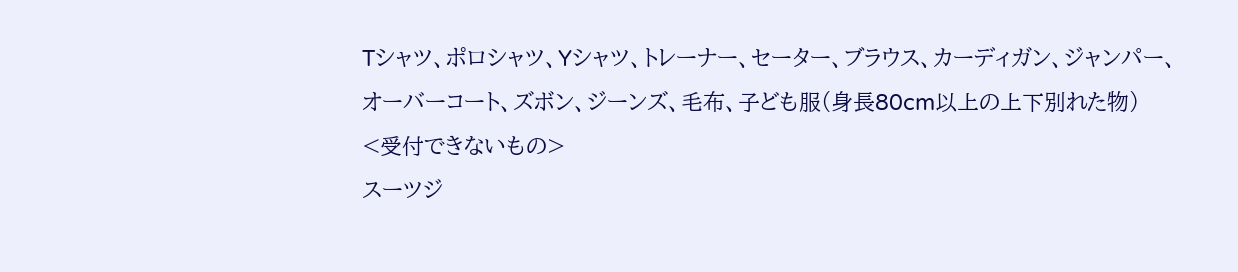Tシャツ、ポロシャツ、Yシャツ、トレーナー、セーター、ブラウス、カーディガン、ジャンパー、オーバーコート、ズボン、ジーンズ、毛布、子ども服(身長80cm以上の上下別れた物)
<受付できないもの>
スーツジ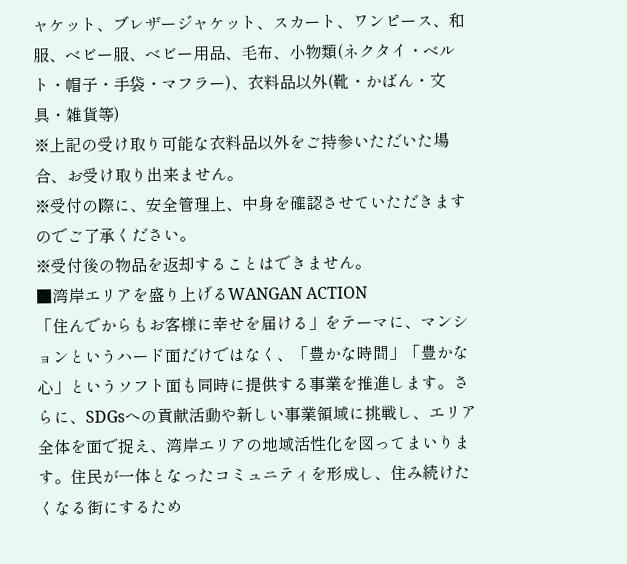ャケット、ブレザージャケット、スカート、ワンピース、和服、ベビー服、ベビー用品、毛布、小物類(ネクタイ・ベルト・帽子・手袋・マフラー)、衣料品以外(靴・かばん・文具・雑貨等)
※上記の受け取り可能な衣料品以外をご持参いただいた場合、お受け取り出来ません。
※受付の際に、安全管理上、中身を確認させていただきますのでご了承ください。
※受付後の物品を返却することはできません。
■湾岸エリアを盛り上げるWANGAN ACTION
「住んでからもお客様に幸せを届ける」をテーマに、マンションというハード面だけではなく、「豊かな時間」「豊かな心」というソフト面も同時に提供する事業を推進します。さらに、SDGsへの貢献活動や新しい事業領域に挑戦し、エリア全体を面で捉え、湾岸エリアの地域活性化を図ってまいります。住民が一体となったコミュニティを形成し、住み続けたくなる街にするため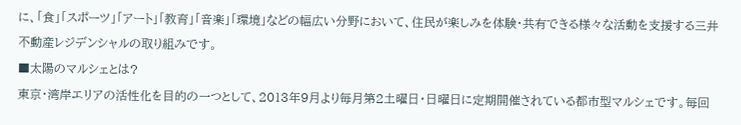に、「食」「スポーツ」「アート」「教育」「音楽」「環境」などの幅広い分野において、住民が楽しみを体験・共有できる様々な活動を支援する三井不動産レジデンシャルの取り組みです。
■太陽のマルシェとは?
東京・湾岸エリアの活性化を目的の一つとして、2013年9月より毎月第2土曜日・日曜日に定期開催されている都市型マルシェです。毎回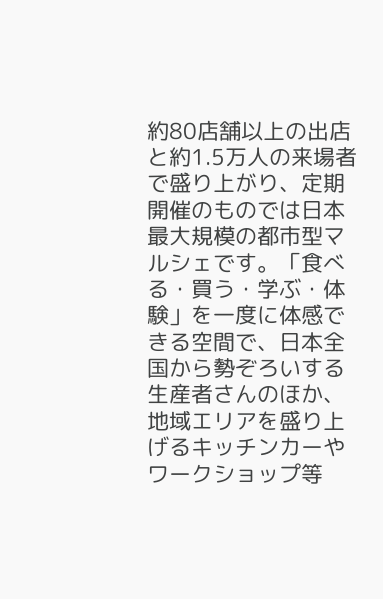約80店舗以上の出店と約1.5万人の来場者で盛り上がり、定期開催のものでは日本最大規模の都市型マルシェです。「食べる・買う・学ぶ・体験」を一度に体感できる空間で、日本全国から勢ぞろいする生産者さんのほか、地域エリアを盛り上げるキッチンカーやワークショップ等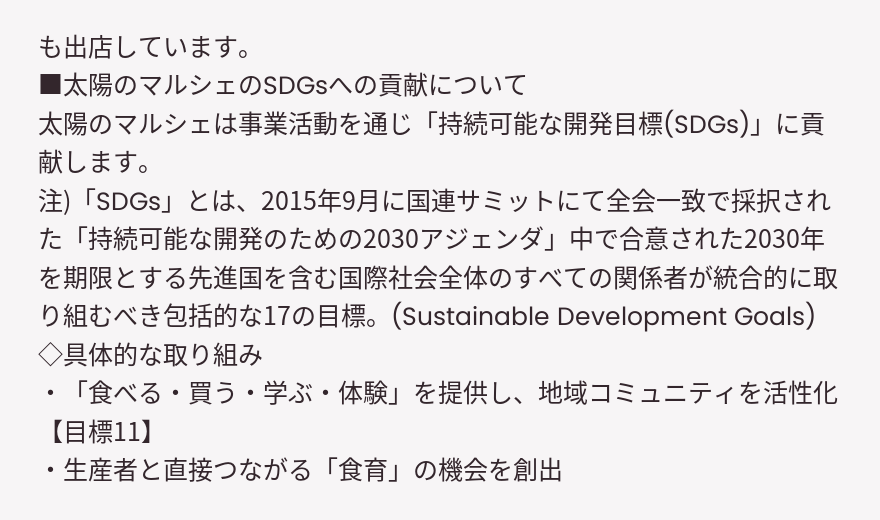も出店しています。
■太陽のマルシェのSDGsへの貢献について
太陽のマルシェは事業活動を通じ「持続可能な開発目標(SDGs)」に貢献します。
注)「SDGs」とは、2015年9月に国連サミットにて全会一致で採択された「持続可能な開発のための2030アジェンダ」中で合意された2030年を期限とする先進国を含む国際社会全体のすべての関係者が統合的に取り組むべき包括的な17の目標。(Sustainable Development Goals)
◇具体的な取り組み
・「食べる・買う・学ぶ・体験」を提供し、地域コミュニティを活性化【目標11】
・生産者と直接つながる「食育」の機会を創出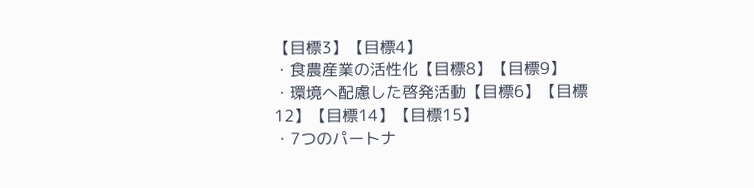【目標3】【目標4】
・食農産業の活性化【目標8】【目標9】
・環境へ配慮した啓発活動【目標6】【目標12】【目標14】【目標15】
・7つのパートナ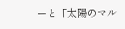ーと「太陽のマル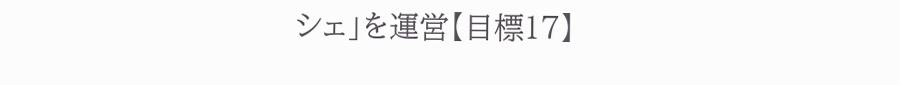シェ」を運営【目標17】